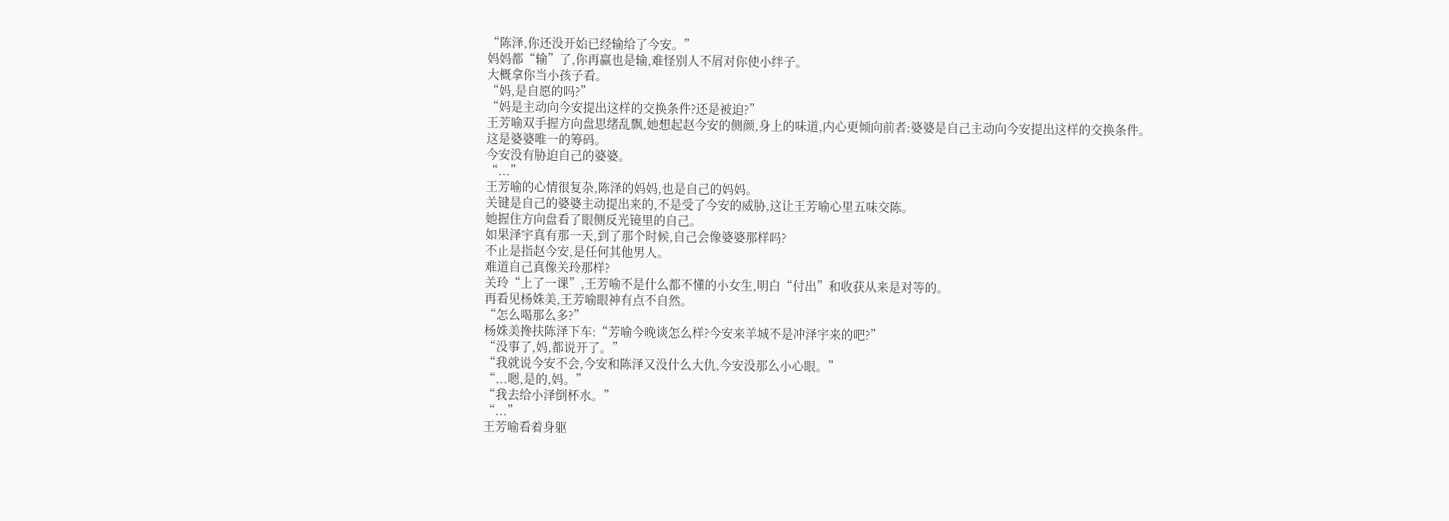“陈泽,你还没开始已经输给了今安。”
妈妈都“输”了,你再赢也是输,难怪别人不屑对你使小绊子。
大概拿你当小孩子看。
“妈,是自愿的吗?”
“妈是主动向今安提出这样的交换条件?还是被迫?”
王芳喻双手握方向盘思绪乱飘,她想起赵今安的侧颜,身上的味道,内心更倾向前者:婆婆是自己主动向今安提出这样的交换条件。
这是婆婆唯一的筹码。
今安没有胁迫自己的婆婆。
“...”
王芳喻的心情很复杂,陈泽的妈妈,也是自己的妈妈。
关键是自己的婆婆主动提出来的,不是受了今安的威胁,这让王芳喻心里五味交陈。
她握住方向盘看了眼侧反光镜里的自己。
如果泽宇真有那一天,到了那个时候,自己会像婆婆那样吗?
不止是指赵今安,是任何其他男人。
难道自己真像关玲那样?
关玲“上了一课”,王芳喻不是什么都不懂的小女生,明白“付出”和收获从来是对等的。
再看见杨姝美,王芳喻眼神有点不自然。
“怎么喝那么多?”
杨姝美搀扶陈泽下车:“芳喻今晚谈怎么样?今安来羊城不是冲泽宇来的吧?”
“没事了,妈,都说开了。”
“我就说今安不会,今安和陈泽又没什么大仇,今安没那么小心眼。”
“...嗯,是的,妈。”
“我去给小泽倒杯水。”
“...”
王芳喻看着身躯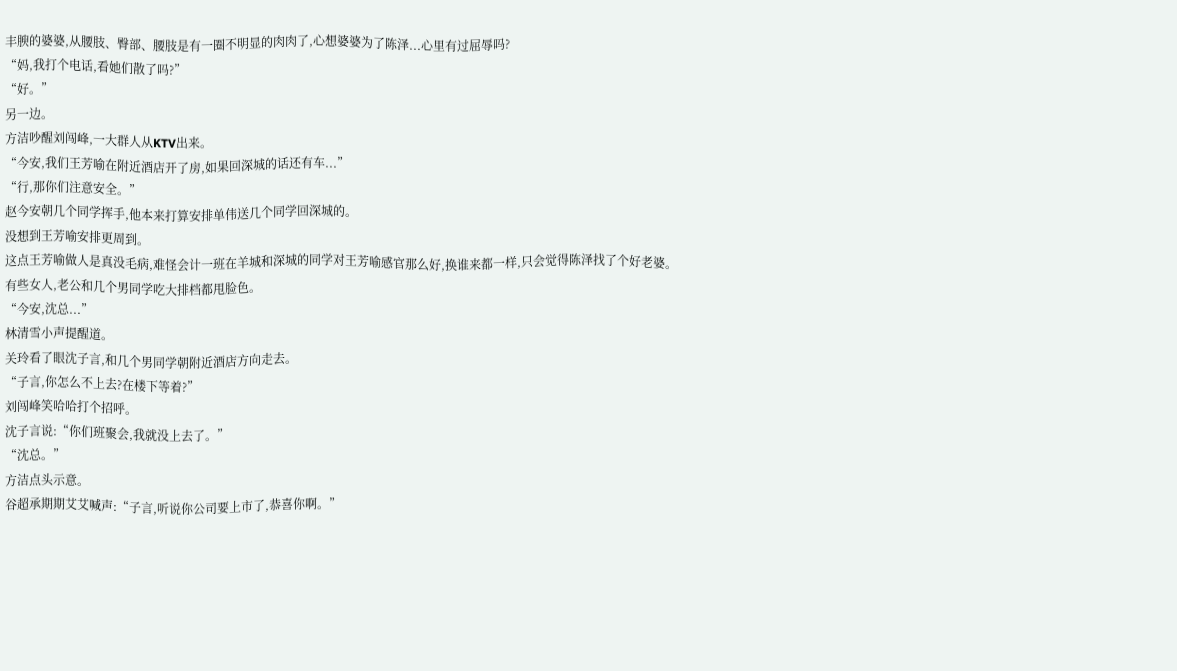丰腴的婆婆,从腰肢、臀部、腰肢是有一圈不明显的肉肉了,心想婆婆为了陈泽...心里有过屈辱吗?
“妈,我打个电话,看她们散了吗?”
“好。”
另一边。
方洁吵醒刘闯峰,一大群人从KTV出来。
“今安,我们王芳喻在附近酒店开了房,如果回深城的话还有车...”
“行,那你们注意安全。”
赵今安朝几个同学挥手,他本来打算安排单伟送几个同学回深城的。
没想到王芳喻安排更周到。
这点王芳喻做人是真没毛病,难怪会计一班在羊城和深城的同学对王芳喻感官那么好,换谁来都一样,只会觉得陈泽找了个好老婆。
有些女人,老公和几个男同学吃大排档都甩脸色。
“今安,沈总...”
林清雪小声提醒道。
关玲看了眼沈子言,和几个男同学朝附近酒店方向走去。
“子言,你怎么不上去?在楼下等着?”
刘闯峰笑哈哈打个招呼。
沈子言说:“你们班聚会,我就没上去了。”
“沈总。”
方洁点头示意。
谷超承期期艾艾喊声:“子言,听说你公司要上市了,恭喜你啊。”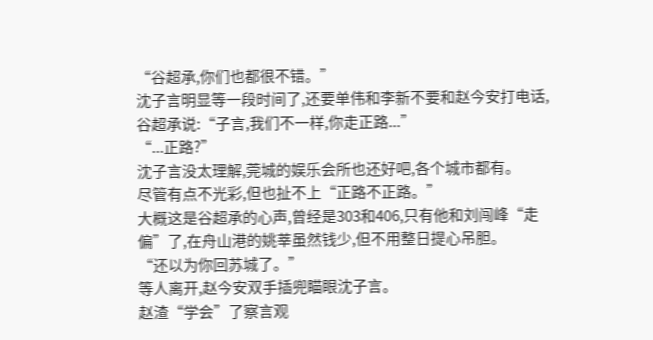“谷超承,你们也都很不错。”
沈子言明显等一段时间了,还要单伟和李新不要和赵今安打电话,谷超承说:“子言,我们不一样,你走正路...”
“...正路?”
沈子言没太理解,莞城的娱乐会所也还好吧,各个城市都有。
尽管有点不光彩,但也扯不上“正路不正路。”
大概这是谷超承的心声,曾经是303和406,只有他和刘闯峰“走偏”了,在舟山港的姚莘虽然钱少,但不用整日提心吊胆。
“还以为你回苏城了。”
等人离开,赵今安双手插兜瞄眼沈子言。
赵渣“学会”了察言观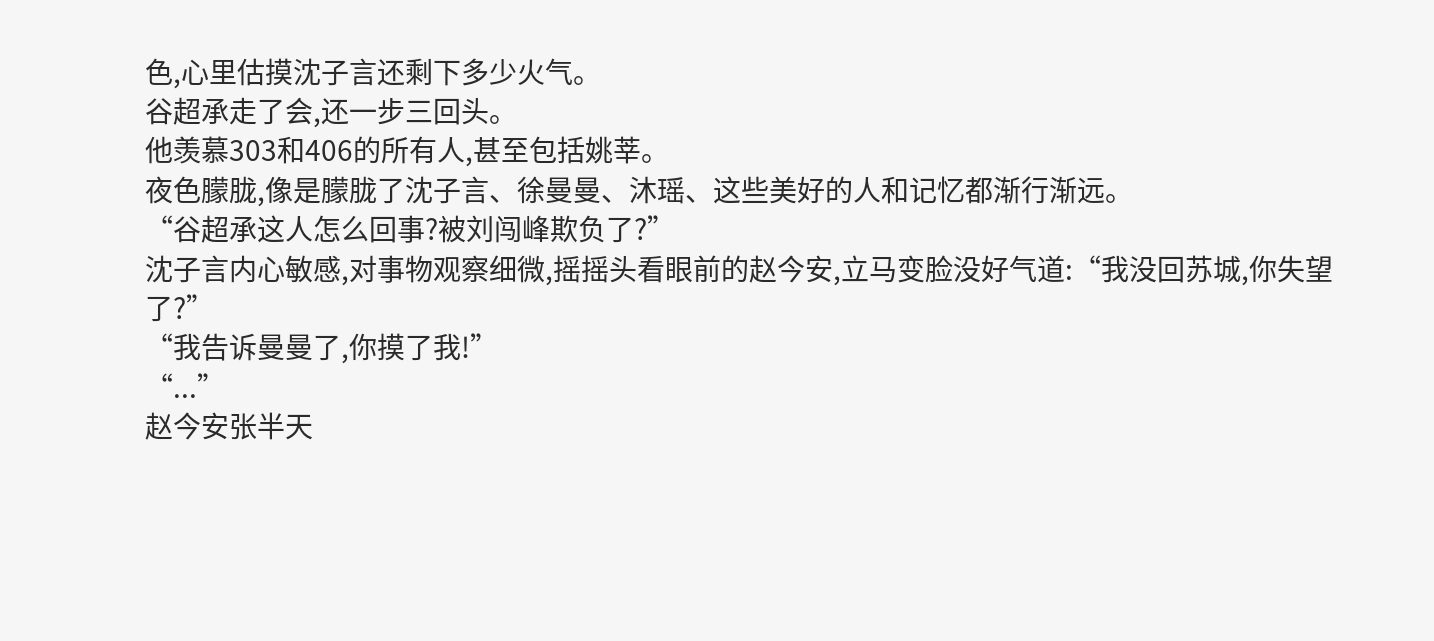色,心里估摸沈子言还剩下多少火气。
谷超承走了会,还一步三回头。
他羡慕303和406的所有人,甚至包括姚莘。
夜色朦胧,像是朦胧了沈子言、徐曼曼、沐瑶、这些美好的人和记忆都渐行渐远。
“谷超承这人怎么回事?被刘闯峰欺负了?”
沈子言内心敏感,对事物观察细微,摇摇头看眼前的赵今安,立马变脸没好气道:“我没回苏城,你失望了?”
“我告诉曼曼了,你摸了我!”
“...”
赵今安张半天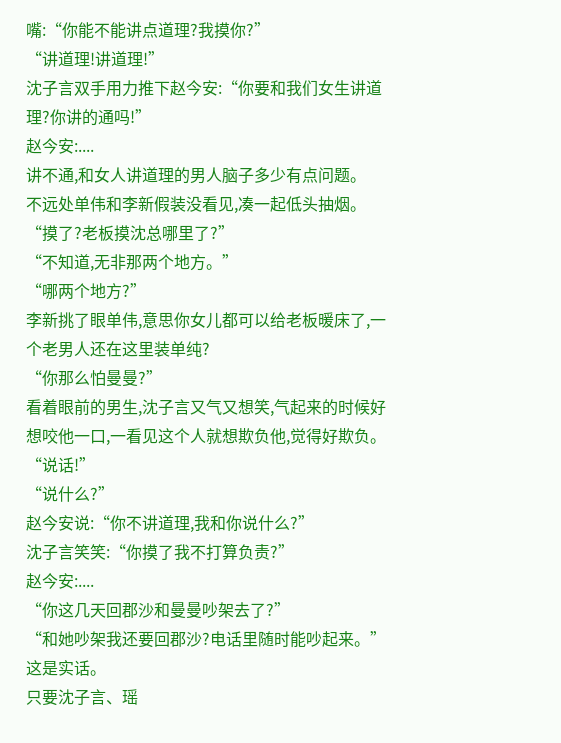嘴:“你能不能讲点道理?我摸你?”
“讲道理!讲道理!”
沈子言双手用力推下赵今安:“你要和我们女生讲道理?你讲的通吗!”
赵今安:....
讲不通,和女人讲道理的男人脑子多少有点问题。
不远处单伟和李新假装没看见,凑一起低头抽烟。
“摸了?老板摸沈总哪里了?”
“不知道,无非那两个地方。”
“哪两个地方?”
李新挑了眼单伟,意思你女儿都可以给老板暖床了,一个老男人还在这里装单纯?
“你那么怕曼曼?”
看着眼前的男生,沈子言又气又想笑,气起来的时候好想咬他一口,一看见这个人就想欺负他,觉得好欺负。
“说话!”
“说什么?”
赵今安说:“你不讲道理,我和你说什么?”
沈子言笑笑:“你摸了我不打算负责?”
赵今安:....
“你这几天回郡沙和曼曼吵架去了?”
“和她吵架我还要回郡沙?电话里随时能吵起来。”
这是实话。
只要沈子言、瑶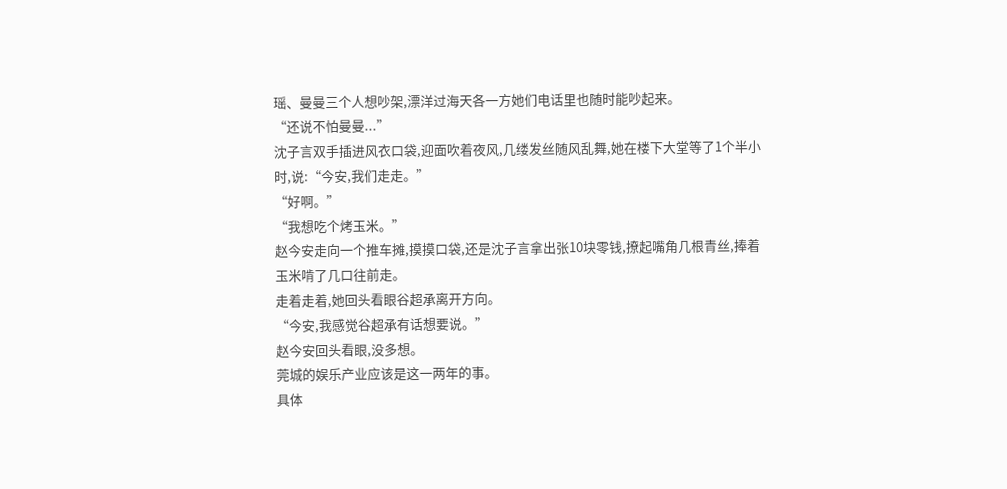瑶、曼曼三个人想吵架,漂洋过海天各一方她们电话里也随时能吵起来。
“还说不怕曼曼...”
沈子言双手插进风衣口袋,迎面吹着夜风,几缕发丝随风乱舞,她在楼下大堂等了1个半小时,说:“今安,我们走走。”
“好啊。”
“我想吃个烤玉米。”
赵今安走向一个推车摊,摸摸口袋,还是沈子言拿出张10块零钱,撩起嘴角几根青丝,捧着玉米啃了几口往前走。
走着走着,她回头看眼谷超承离开方向。
“今安,我感觉谷超承有话想要说。”
赵今安回头看眼,没多想。
莞城的娱乐产业应该是这一两年的事。
具体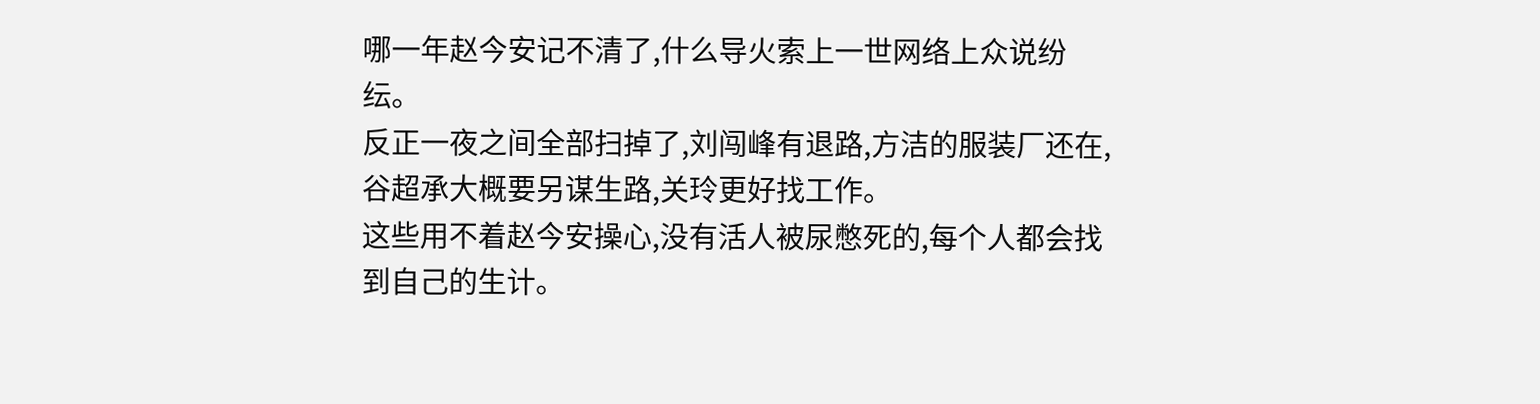哪一年赵今安记不清了,什么导火索上一世网络上众说纷纭。
反正一夜之间全部扫掉了,刘闯峰有退路,方洁的服装厂还在,谷超承大概要另谋生路,关玲更好找工作。
这些用不着赵今安操心,没有活人被尿憋死的,每个人都会找到自己的生计。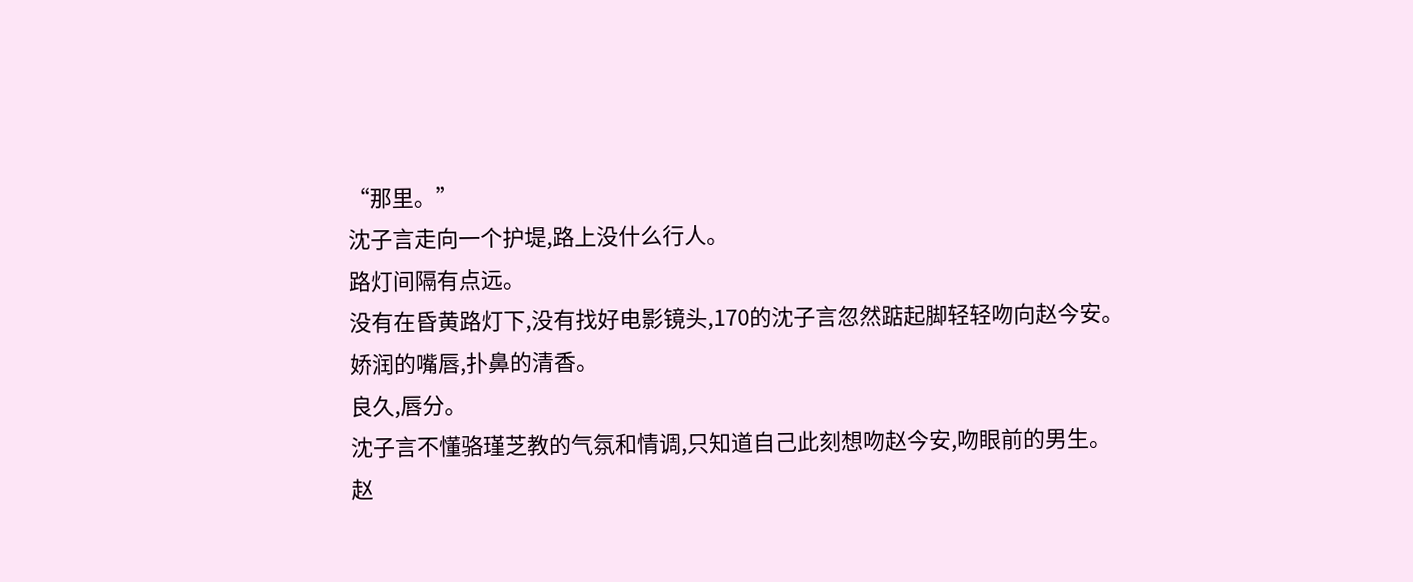“那里。”
沈子言走向一个护堤,路上没什么行人。
路灯间隔有点远。
没有在昏黄路灯下,没有找好电影镜头,170的沈子言忽然踮起脚轻轻吻向赵今安。
娇润的嘴唇,扑鼻的清香。
良久,唇分。
沈子言不懂骆瑾芝教的气氛和情调,只知道自己此刻想吻赵今安,吻眼前的男生。
赵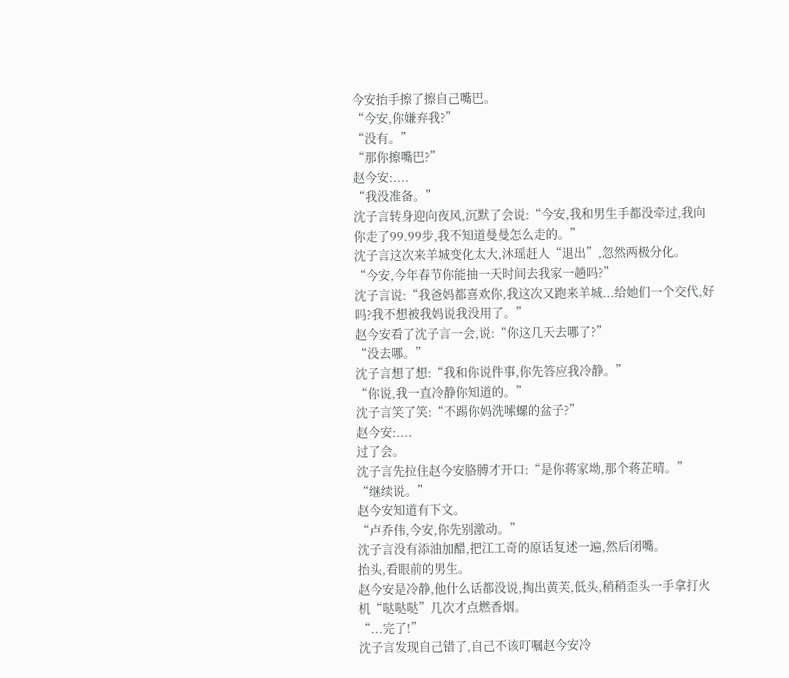今安抬手擦了擦自己嘴巴。
“今安,你嫌弃我?”
“没有。”
“那你擦嘴巴?”
赵今安:....
“我没准备。”
沈子言转身迎向夜风,沉默了会说:“今安,我和男生手都没牵过,我向你走了99.99步,我不知道曼曼怎么走的。”
沈子言这次来羊城变化太大,沐瑶赶人“退出”,忽然两极分化。
“今安,今年春节你能抽一天时间去我家一趟吗?”
沈子言说:“我爸妈都喜欢你,我这次又跑来羊城...给她们一个交代,好吗?我不想被我妈说我没用了。”
赵今安看了沈子言一会,说:“你这几天去哪了?”
“没去哪。”
沈子言想了想:“我和你说件事,你先答应我冷静。”
“你说,我一直冷静你知道的。”
沈子言笑了笑:“不踢你妈洗嗦螺的盆子?”
赵今安:....
过了会。
沈子言先拉住赵今安胳膊才开口:“是你蒋家坳,那个蒋芷晴。”
“继续说。”
赵今安知道有下文。
“卢乔伟,今安,你先别激动。”
沈子言没有添油加醋,把江工奇的原话复述一遍,然后闭嘴。
抬头,看眼前的男生。
赵今安是冷静,他什么话都没说,掏出黄芙,低头,稍稍歪头一手拿打火机“哒哒哒”几次才点燃香烟。
“...完了!”
沈子言发现自己错了,自己不该叮嘱赵今安冷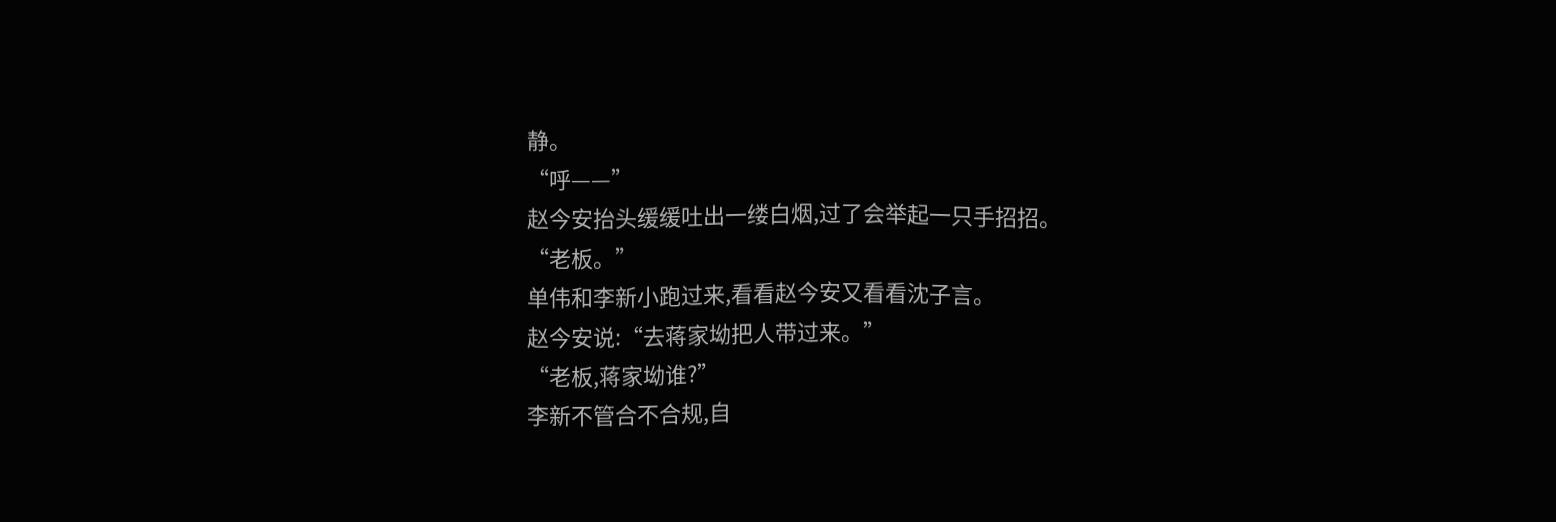静。
“呼——”
赵今安抬头缓缓吐出一缕白烟,过了会举起一只手招招。
“老板。”
单伟和李新小跑过来,看看赵今安又看看沈子言。
赵今安说:“去蒋家坳把人带过来。”
“老板,蒋家坳谁?”
李新不管合不合规,自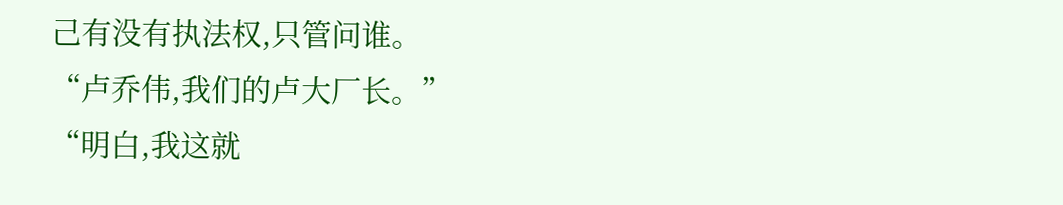己有没有执法权,只管问谁。
“卢乔伟,我们的卢大厂长。”
“明白,我这就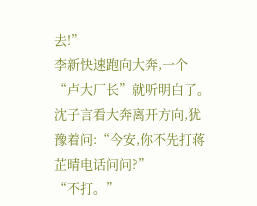去!”
李新快速跑向大奔,一个“卢大厂长”就听明白了。
沈子言看大奔离开方向,犹豫着问:“今安,你不先打蒋芷晴电话问问?”
“不打。”